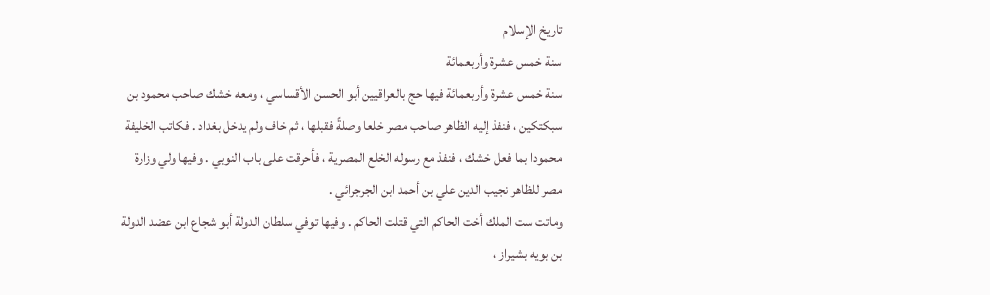تاريخ الإسلام
سنة خمس عشرة وأربعمائة
سنة خمس عشرة وأربعمائة فيها حج بالعراقيين أبو الحسن الأقساسي ، ومعه خشك صاحب محمود بن سبكتكين ، فنفذ إليه الظاهر صاحب مصر خلعا وصلةً فقبلها ، ثم خاف ولم يدخل بغداد . فكاتب الخليفة محمودا بما فعل خشك ، فنفذ مع رسوله الخلع المصرية ، فأحرقت على باب النوبي . وفيها ولي وزارة مصر للظاهر نجيب الدين علي بن أحمد ابن الجرجرائي .
وماتت ست الملك أخت الحاكم التي قتلت الحاكم . وفيها توفي سلطان الدولة أبو شجاع ابن عضد الدولة بن بويه بشيراز ،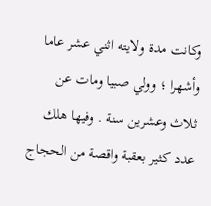وكانت مدة ولايته اثني عشر عاما وأشهرا ؛ وولي صبيا ومات عن ثلاث وعشرين سنة . وفيها هلك عدد كثير بعقبة واقصة من الحجاج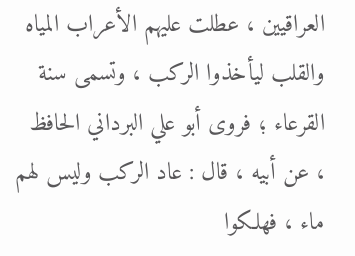العراقيين ، عطلت عليهم الأعراب المياه والقلب ليأخذوا الركب ، وتسمى سنة القرعاء ؛ فروى أبو علي البرداني الحافظ ، عن أبيه ، قال : عاد الركب وليس لهم ماء ، فهلكوا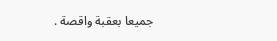جميعا بعقبة واقصة .